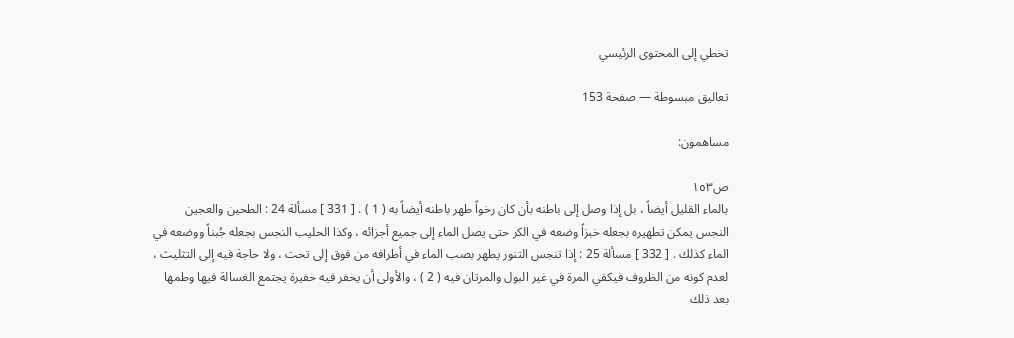تخطي إلى المحتوى الرئيسي

تعاليق مبسوطة — صفحة 153

مساهمون:

ص١٥٣
بالماء القليل أيضاً ، بل إذا وصل إلى باطنه بأن كان رخواً طهر باطنه أيضاً به ( 1 ) . [ 331 ] مسألة 24 : الطحين والعجين النجس يمكن تطهيره بجعله خبزاً وضعه في الكر حتى يصل الماء إلى جميع أجزائه ، وكذا الحليب النجس بجعله جُبناً ووضعه في الماء كذلك . [ 332 ] مسألة 25 : إذا تنجس التنور يطهر بصب الماء في أطرافه من فوق إلى تحت ، ولا حاجة فيه إلى التثليث ، لعدم كونه من الظروف فيكفي المرة في غير البول والمرتان فيه ( 2 ) ، والأولى أن يحفر فيه حفيرة يجتمع الغسالة فيها وطمها بعد ذلك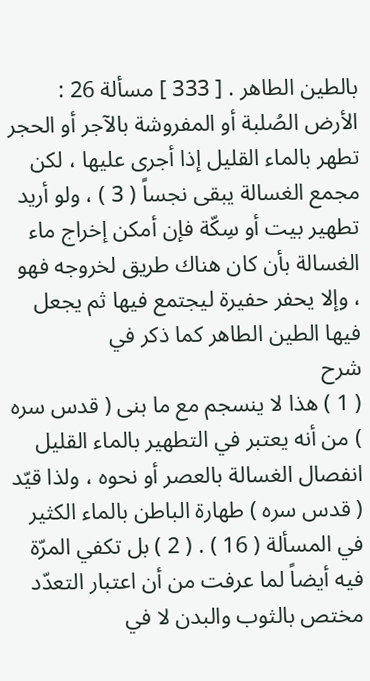بالطين الطاهر . [ 333 ] مسألة 26 : الأرض الصُلبة أو المفروشة بالآجر أو الحجر تطهر بالماء القليل إذا أجرى عليها ، لكن مجمع الغسالة يبقى نجساً ( 3 ) ، ولو أريد تطهير بيت أو سِكّة فإن أمكن إخراج ماء الغسالة بأن كان هناك طريق لخروجه فهو ، وإلا يحفر حفيرة ليجتمع فيها ثم يجعل فيها الطين الطاهر كما ذكر في
شرح
( 1 ) هذا لا ينسجم مع ما بنى ( قدس سره ) من أنه يعتبر في التطهير بالماء القليل انفصال الغسالة بالعصر أو نحوه ، ولذا قيّد ( قدس سره ) طهارة الباطن بالماء الكثير في المسألة ( 16 ) . ( 2 ) بل تكفي المرّة فيه أيضاً لما عرفت من أن اعتبار التعدّد مختص بالثوب والبدن لا في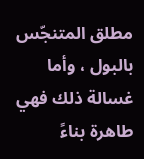مطلق المتنجّس بالبول ، وأما غسالة ذلك فهي طاهرة بناءً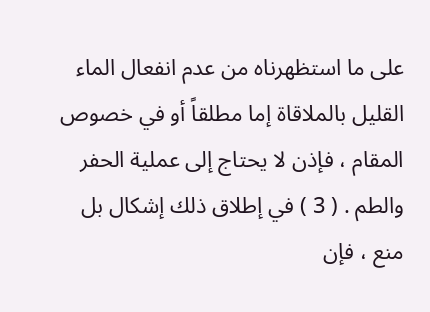على ما استظهرناه من عدم انفعال الماء القليل بالملاقاة إما مطلقاً أو في خصوص المقام ، فإذن لا يحتاج إلى عملية الحفر والطم . ( 3 ) في إطلاق ذلك إشكال بل منع ، فإن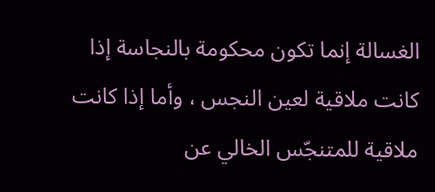الغسالة إنما تكون محكومة بالنجاسة إذا كانت ملاقية لعين النجس ، وأما إذا كانت ملاقية للمتنجّس الخالي عن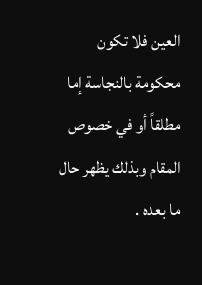العين فلا تكون محكومة بالنجاسة إما مطلقاً أو في خصوص المقام وبذلك يظهر حال ما بعده .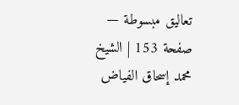تعاليق مبسوطة — صفحة 153 | الشيخ محمد إسحاق الفياض